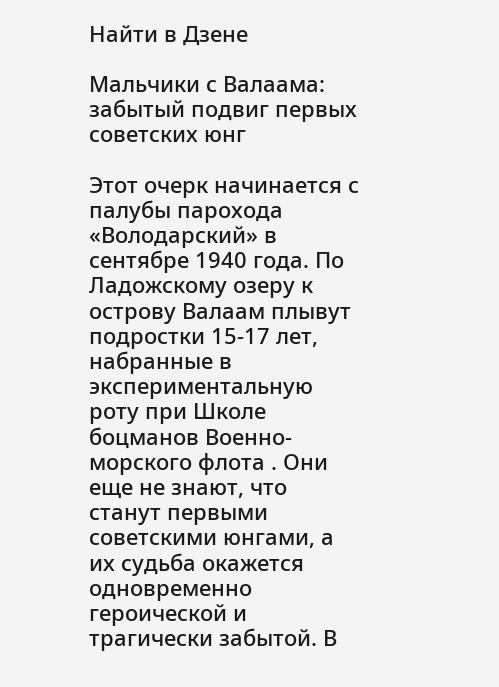Найти в Дзене

Мальчики с Валаама: забытый подвиг первых советских юнг

Этот очерк начинается с палубы парохода «Володарский» в сентябре 1940 года. По Ладожскому озеру к острову Валаам плывут подростки 15-17 лет, набранные в экспериментальную роту при Школе боцманов Военно-морского флота . Они еще не знают, что станут первыми советскими юнгами, а их судьба окажется одновременно героической и трагически забытой. В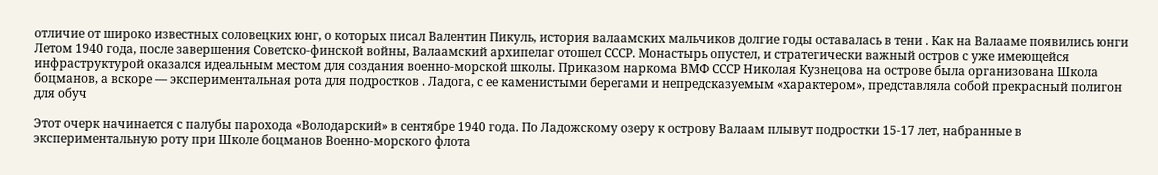отличие от широко известных соловецких юнг, о которых писал Валентин Пикуль, история валаамских мальчиков долгие годы оставалась в тени . Как на Валааме появились юнги Летом 1940 года, после завершения Советско-финской войны, Валаамский архипелаг отошел СССР. Монастырь опустел, и стратегически важный остров с уже имеющейся инфраструктурой оказался идеальным местом для создания военно-морской школы. Приказом наркома ВМФ СССР Николая Кузнецова на острове была организована Школа боцманов, а вскоре — экспериментальная рота для подростков . Ладога, с ее каменистыми берегами и непредсказуемым «характером», представляла собой прекрасный полигон для обуч

Этот очерк начинается с палубы парохода «Володарский» в сентябре 1940 года. По Ладожскому озеру к острову Валаам плывут подростки 15-17 лет, набранные в экспериментальную роту при Школе боцманов Военно-морского флота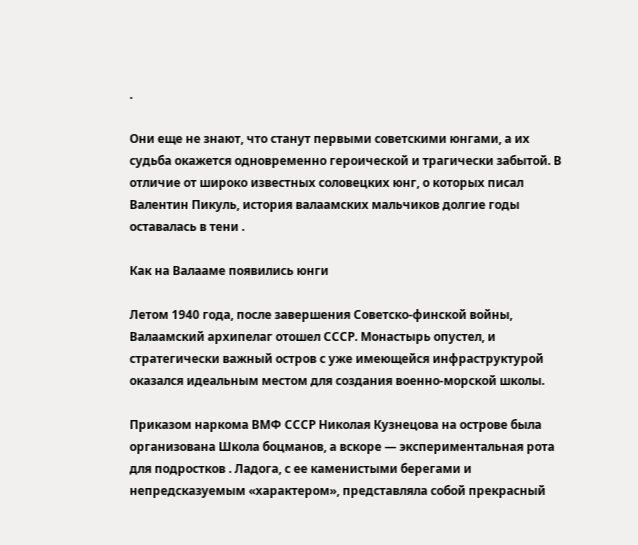.

Они еще не знают, что станут первыми советскими юнгами, а их судьба окажется одновременно героической и трагически забытой. В отличие от широко известных соловецких юнг, о которых писал Валентин Пикуль, история валаамских мальчиков долгие годы оставалась в тени .

Как на Валааме появились юнги

Летом 1940 года, после завершения Советско-финской войны, Валаамский архипелаг отошел СССР. Монастырь опустел, и стратегически важный остров с уже имеющейся инфраструктурой оказался идеальным местом для создания военно-морской школы.

Приказом наркома ВМФ СССР Николая Кузнецова на острове была организована Школа боцманов, а вскоре — экспериментальная рота для подростков . Ладога, с ее каменистыми берегами и непредсказуемым «характером», представляла собой прекрасный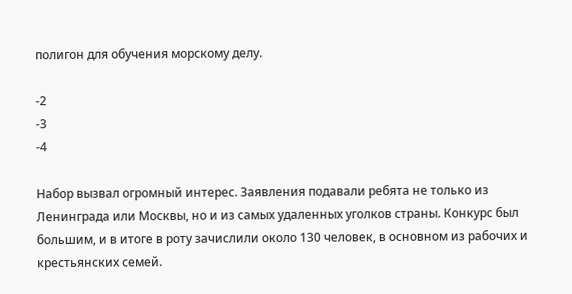полигон для обучения морскому делу.

-2
-3
-4

Набор вызвал огромный интерес. Заявления подавали ребята не только из Ленинграда или Москвы, но и из самых удаленных уголков страны. Конкурс был большим, и в итоге в роту зачислили около 130 человек, в основном из рабочих и крестьянских семей.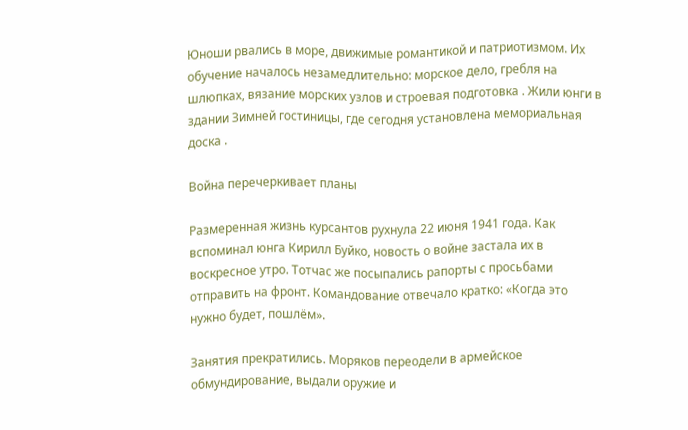Юноши рвались в море, движимые романтикой и патриотизмом. Их обучение началось незамедлительно: морское дело, гребля на шлюпках, вязание морских узлов и строевая подготовка . Жили юнги в здании Зимней гостиницы, где сегодня установлена мемориальная доска .

Война перечеркивает планы

Размеренная жизнь курсантов рухнула 22 июня 1941 года. Как вспоминал юнга Кирилл Буйко, новость о войне застала их в воскресное утро. Тотчас же посыпались рапорты с просьбами отправить на фронт. Командование отвечало кратко: «Когда это нужно будет, пошлём».

Занятия прекратились. Моряков переодели в армейское обмундирование, выдали оружие и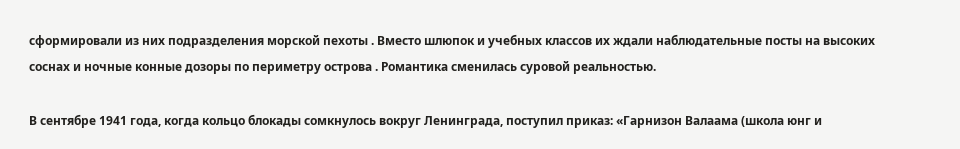сформировали из них подразделения морской пехоты . Вместо шлюпок и учебных классов их ждали наблюдательные посты на высоких соснах и ночные конные дозоры по периметру острова . Романтика сменилась суровой реальностью.

В сентябре 1941 года, когда кольцо блокады сомкнулось вокруг Ленинграда, поступил приказ: «Гарнизон Валаама (школа юнг и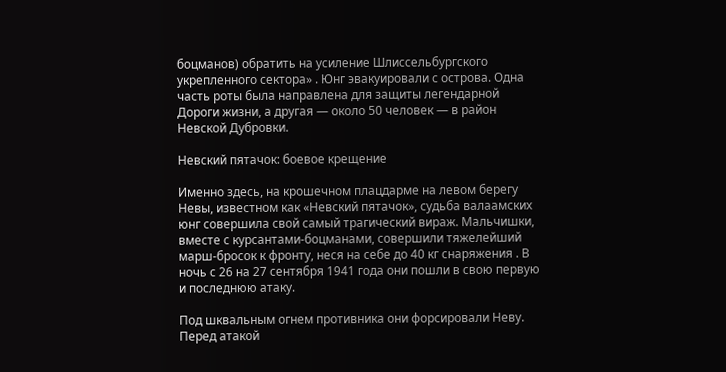боцманов) обратить на усиление Шлиссельбургского укрепленного сектора» . Юнг эвакуировали с острова. Одна часть роты была направлена для защиты легендарной Дороги жизни, а другая — около 50 человек — в район Невской Дубровки.

Невский пятачок: боевое крещение

Именно здесь, на крошечном плацдарме на левом берегу Невы, известном как «Невский пятачок», судьба валаамских юнг совершила свой самый трагический вираж. Мальчишки, вместе с курсантами-боцманами, совершили тяжелейший марш-бросок к фронту, неся на себе до 40 кг снаряжения . В ночь с 26 на 27 сентября 1941 года они пошли в свою первую и последнюю атаку.

Под шквальным огнем противника они форсировали Неву. Перед атакой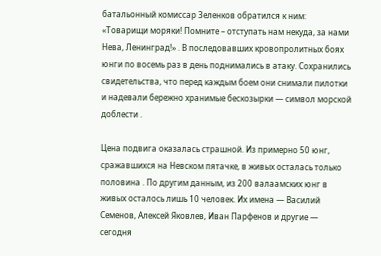батальонный комиссар Зеленков обратился к ним: «Товарищи моряки! Помните – отступать нам некуда, за нами Нева, Ленинград!» . В последовавших кровопролитных боях юнги по восемь раз в день поднимались в атаку. Сохранились свидетельства, что перед каждым боем они снимали пилотки и надевали бережно хранимые бескозырки — символ морской доблести .

Цена подвига оказалась страшной. Из примерно 50 юнг, сражавшихся на Невском пятачке, в живых осталась только половина . По другим данным, из 200 валаамских юнг в живых осталось лишь 10 человек. Их имена — Василий Семенов, Алексей Яковлев, Иван Парфенов и другие — сегодня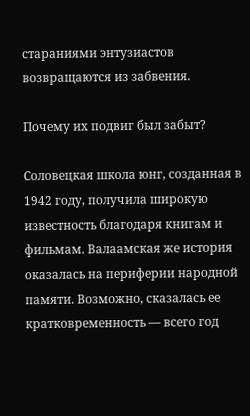стараниями энтузиастов возвращаются из забвения.

Почему их подвиг был забыт?

Соловецкая школа юнг, созданная в 1942 году, получила широкую известность благодаря книгам и фильмам. Валаамская же история оказалась на периферии народной памяти. Возможно, сказалась ее кратковременность — всего год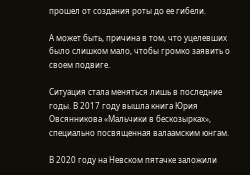прошел от создания роты до ее гибели.

А может быть, причина в том, что уцелевших было слишком мало, чтобы громко заявить о своем подвиге.

Ситуация стала меняться лишь в последние годы. В 2017 году вышла книга Юрия Овсянникова «Мальчики в бескозырках», специально посвященная валаамским юнгам.

В 2020 году на Невском пятачке заложили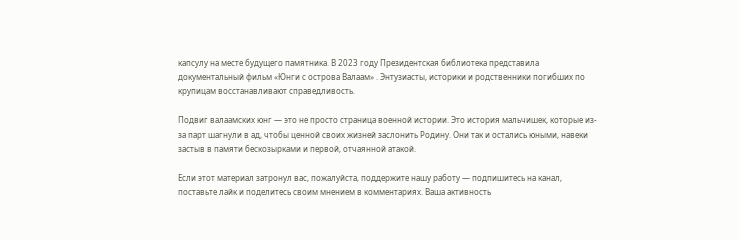капсулу на месте будущего памятника. В 2023 году Президентская библиотека представила документальный фильм «Юнги с острова Валаам» . Энтузиасты, историки и родственники погибших по крупицам восстанавливают справедливость.

Подвиг валаамских юнг — это не просто страница военной истории. Это история мальчишек, которые из-за парт шагнули в ад, чтобы ценной своих жизней заслонить Родину. Они так и остались юными, навеки застыв в памяти бескозырками и первой, отчаянной атакой.

Если этот материал затронул вас, пожалуйста, поддержите нашу работу — подпишитесь на канал, поставьте лайк и поделитесь своим мнением в комментариях. Ваша активность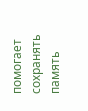помогает сохранять память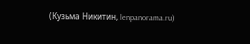(Кузьма Никитин, lenpanorama.ru)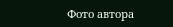Фото автора